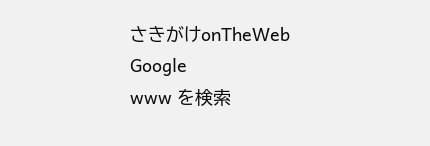さきがけonTheWeb
Google
www を検索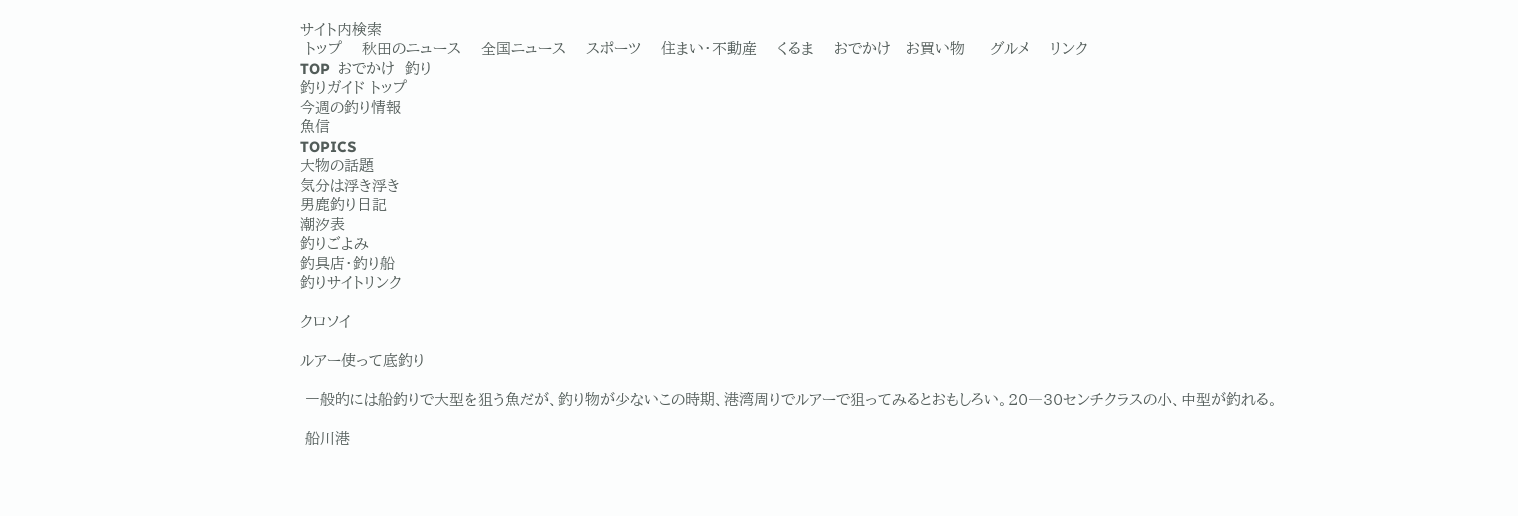サイト内検索
 トップ    秋田のニュース    全国ニュース    スポーツ    住まい・不動産    くるま    おでかけ   お買い物     グルメ    リンク
TOP  おでかけ  釣り
釣りガイド トップ
今週の釣り情報
魚信
TOPICS
大物の話題
気分は浮き浮き
男鹿釣り日記
潮汐表
釣りごよみ
釣具店・釣り船
釣りサイトリンク

クロソイ

ルアー使って底釣り

 一般的には船釣りで大型を狙う魚だが、釣り物が少ないこの時期、港湾周りでルアーで狙ってみるとおもしろい。20―30センチクラスの小、中型が釣れる。

 船川港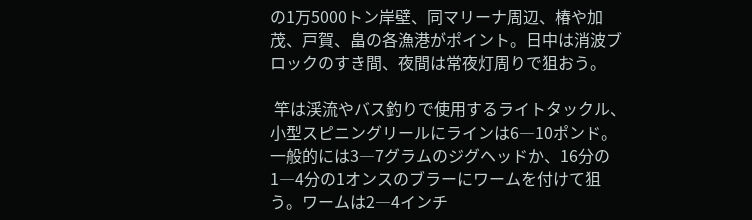の1万5000トン岸壁、同マリーナ周辺、椿や加茂、戸賀、畠の各漁港がポイント。日中は消波ブロックのすき間、夜間は常夜灯周りで狙おう。

 竿は渓流やバス釣りで使用するライトタックル、小型スピニングリールにラインは6―10ポンド。一般的には3―7グラムのジグヘッドか、16分の1―4分の1オンスのブラーにワームを付けて狙う。ワームは2―4インチ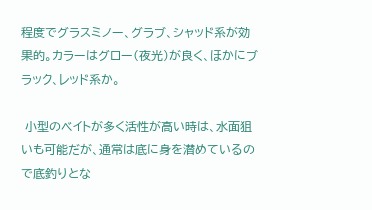程度でグラスミノー、グラブ、シャッド系が効果的。カラーはグロー(夜光)が良く、ほかにブラック、レッド系か。

 小型のベイトが多く活性が高い時は、水面狙いも可能だが、通常は底に身を潜めているので底釣りとな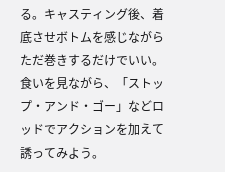る。キャスティング後、着底させボトムを感じながらただ巻きするだけでいい。食いを見ながら、「ストップ・アンド・ゴー」などロッドでアクションを加えて誘ってみよう。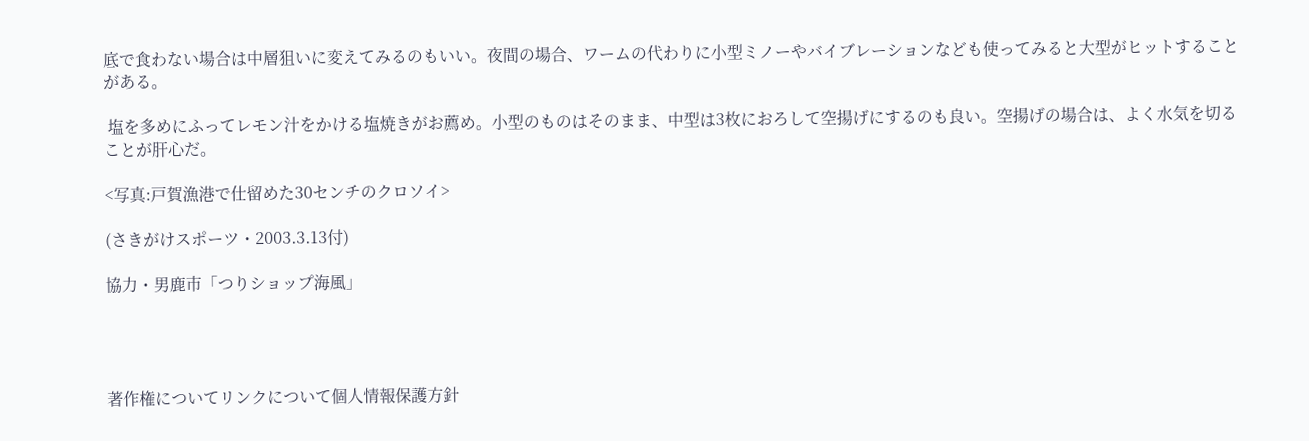底で食わない場合は中層狙いに変えてみるのもいい。夜間の場合、ワームの代わりに小型ミノーやバイブレーションなども使ってみると大型がヒットすることがある。

 塩を多めにふってレモン汁をかける塩焼きがお薦め。小型のものはそのまま、中型は3枚におろして空揚げにするのも良い。空揚げの場合は、よく水気を切ることが肝心だ。

<写真:戸賀漁港で仕留めた30センチのクロソイ>

(さきがけスポーツ・2003.3.13付)

協力・男鹿市「つりショップ海風」




著作権についてリンクについて個人情報保護方針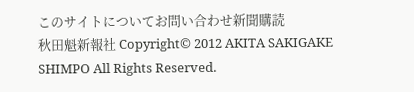このサイトについてお問い合わせ新聞購読
秋田魁新報社 Copyright© 2012 AKITA SAKIGAKE SHIMPO All Rights Reserved.